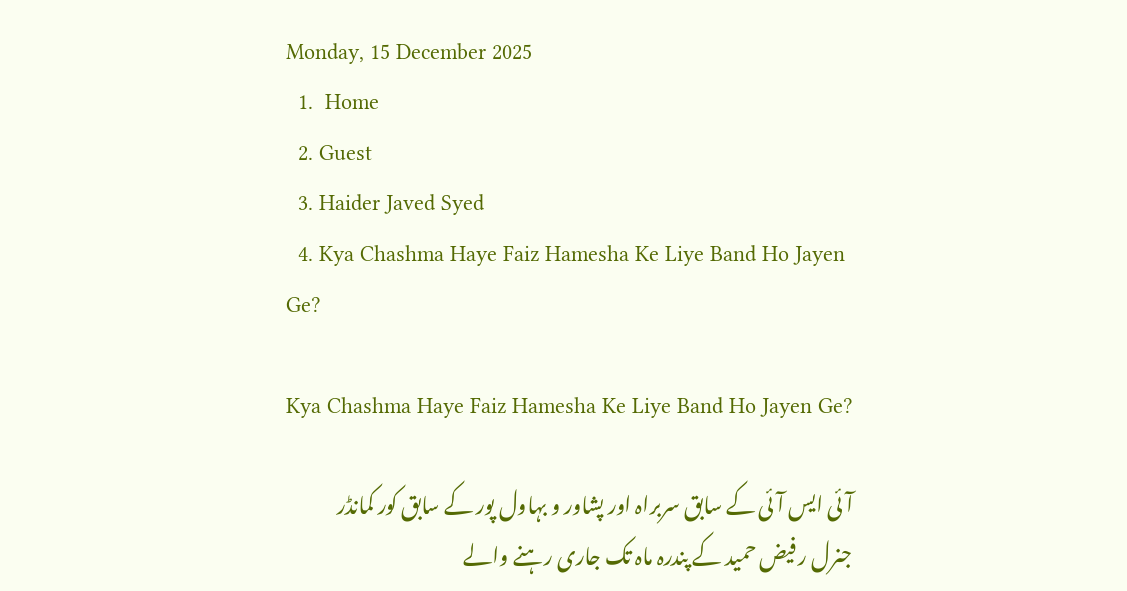Monday, 15 December 2025
  1.  Home
  2. Guest
  3. Haider Javed Syed
  4. Kya Chashma Haye Faiz Hamesha Ke Liye Band Ho Jayen Ge?

Kya Chashma Haye Faiz Hamesha Ke Liye Band Ho Jayen Ge?

آئی ایس آئی کے سابق سربراہ اور پشاور و بہاول پور کے سابق کور کمانڈر جنرل ر فیض حمید کے پندرہ ماہ تک جاری رہنے والے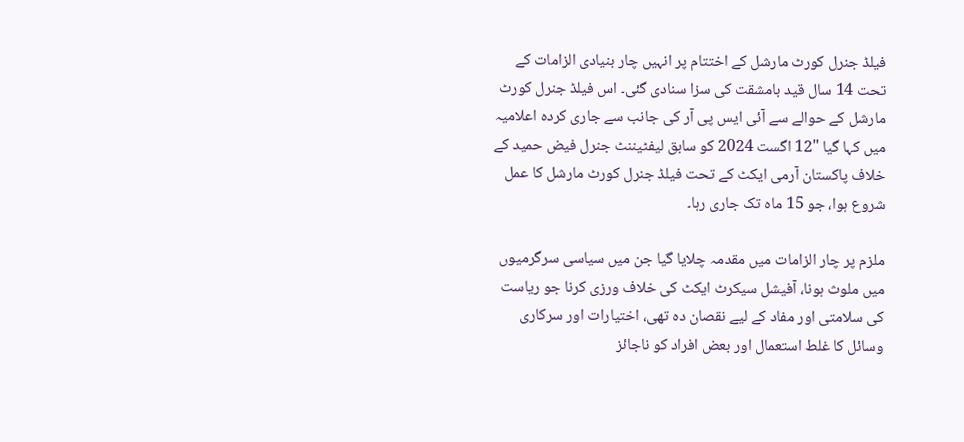فیلڈ جنرل کورٹ مارشل کے اختتام پر انہیں چار بنیادی الزامات کے تحت 14 سال قید بامشقت کی سزا سنادی گئی۔ اس فیلڈ جنرل کورٹ مارشل کے حوالے سے آئی ایس پی آر کی جانب سے جاری کردہ اعلامیہ میں کہا گیا "12 اگست 2024 کو سابق لیفٹیننٹ جنرل فیض حمید کے خلاف پاکستان آرمی ایکٹ کے تحت فیلڈ جنرل کورٹ مارشل کا عمل شروع ہوا، جو 15 ماہ تک جاری رہا۔

ملزم پر چار الزامات میں مقدمہ چلایا گیا جن میں سیاسی سرگرمیوں میں ملوث ہونا، آفیشل سیکرٹ ایکٹ کی خلاف ورزی کرنا جو ریاست کی سلامتی اور مفاد کے لیے نقصان دہ تھی، اختیارات اور سرکاری وسائل کا غلط استعمال اور بعض افراد کو ناجائز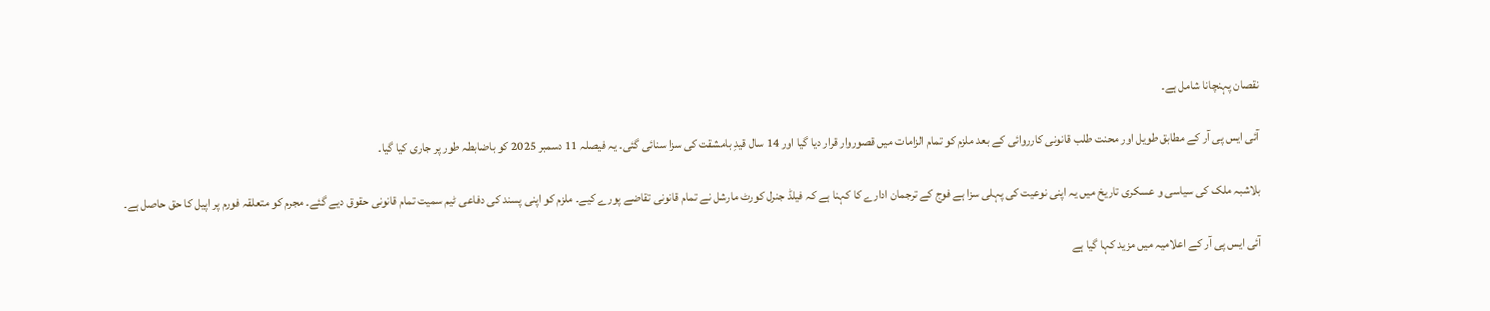نقصان پہنچانا شامل ہے۔

آئی ایس پی آر کے مطابق طویل اور محنت طلب قانونی کارروائی کے بعد ملزم کو تمام الزامات میں قصوروار قرار دیا گیا اور 14 سال قیدِ بامشقت کی سزا سنائی گئی۔ یہ فیصلہ 11 دسمبر 2025 کو باضابطہ طور پر جاری کیا گیا۔

بلاشبہ ملک کی سیاسی و عسکری تاریخ میں یہ اپنی نوعیت کی پہلی سزا ہے فوج کے ترجمان ادارے کا کہنا ہے کہ فیلڈ جنرل کورٹ مارشل نے تمام قانونی تقاضے پورے کیے۔ ملزم کو اپنی پسند کی دفاعی ٹیم سمیت تمام قانونی حقوق دیے گئے۔ مجرم کو متعلقہ فورم پر اپیل کا حق حاصل ہے۔

آئی ایس پی آر کے اعلامیہ میں مزید کہا گیا ہے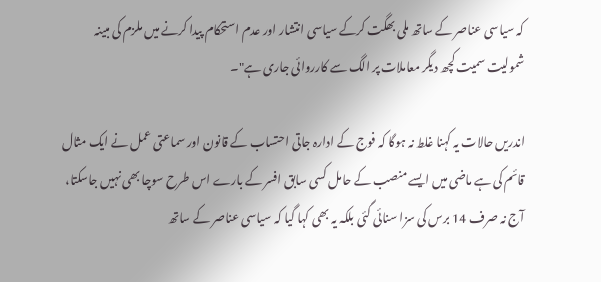کہ سیاسی عناصر کے ساتھ ملی بھگت کرکے سیاسی انتشار اور عدم استحکام پیدا کرنے میں ملزم کی مبینہ شمولیت سمیت کچھ دیگر معاملات پر الگ سے کارروائی جاری ہے"۔

اندریں حالات یہ کہنا غلط نہ ہوگا کہ فوج کے ادارہ جاتی احتساب کے قانون اور سماعتی عمل نے ایک مثال قائم کی ہے ماضی میں ایسے منصب کے حامل کسی سابق افسر کے بارے اس طرح سوچا بھی نہیں جاسکتا، آج نہ صرف 14 برس کی سزا سنائی گئی بلکہ یہ بھی کہا گیا کہ سیاسی عناصر کے ساتھ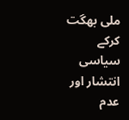ملی بھگت کرکے سیاسی انتشار اور عدم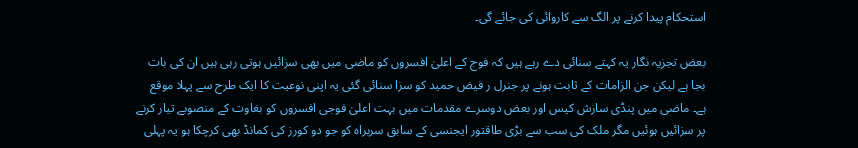استحکام پیدا کرنے پر الگ سے کاروائی کی جائے گی۔

بعض تجزیہ نگار یہ کہتے سنائی دے رہے ہیں کہ فوج کے اعلیٰ افسروں کو ماضی میں بھی سزائیں ہوتی رہی ہیں ان کی بات بجا ہے لیکن جن الزامات کے ثابت ہونے پر جنرل ر فیض حمید کو سزا سنائی گئی یہ اپنی نوعیت کا ایک طرح سے پہلا موقع ہے۔ ماضی میں پنڈی سازش کیس اور بعض دوسرے مقدمات میں بہت اعلیٰ فوجی افسروں کو بغاوت کے منصوبے تیار کرنے پر سزائیں ہوئیں مگر ملک کی سب سے بڑی طاقتور ایجنسی کے سابق سربراہ کو جو دو کورز کی کمانڈ بھی کرچکا ہو یہ پہلی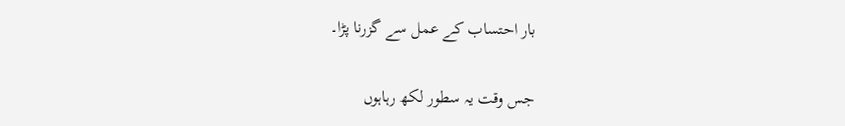بار احتساب کے عمل سے گزرنا پڑا۔

جس وقت یہ سطور لکھ رہاہوں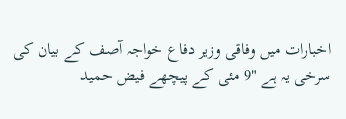اخبارات میں وفاقی وزیر دفاع خواجہ آصف کے بیان کی سرخی یہ ہے "9 مئی کے پیچھے فیض حمید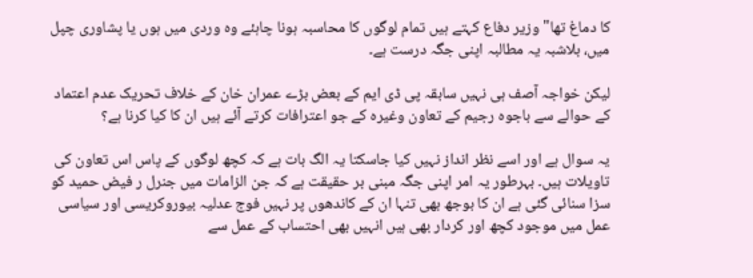کا دماغ تھا" وزیر دفاع کہتے ہیں تمام لوگوں کا محاسبہ ہونا چاہئے وہ وردی میں ہوں یا پشاوری چپل میں، بلاشبہ یہ مطالبہ اپنی جگہ درست ہے۔

لیکن خواجہ آصف ہی نہیں سابقہ پی ڈی ایم کے بعض بڑے عمران خان کے خلاف تحریک عدم اعتماد کے حوالے سے باجوہ رجیم کے تعاون وغیرہ کے جو اعترافات کرتے آئے ہیں ان کا کیا کرنا ہے؟

یہ سوال ہے اور اسے نظر انداز نہیں کیا جاسکتا یہ الگ بات ہے کہ کچھ لوگوں کے پاس اس تعاون کی تاویلات ہیں۔ بہرطور یہ امر اپنی جگہ مبنی بر حقیقت ہے کہ جن الزامات میں جنرل ر فیض حمید کو سزا سنائی گئی ہے ان کا بوجھ بھی تنہا ان کے کاندھوں پر نہیں فوج عدلیہ بیوروکریسی اور سیاسی عمل میں موجود کچھ اور کردار بھی ہیں انہیں بھی احتساب کے عمل سے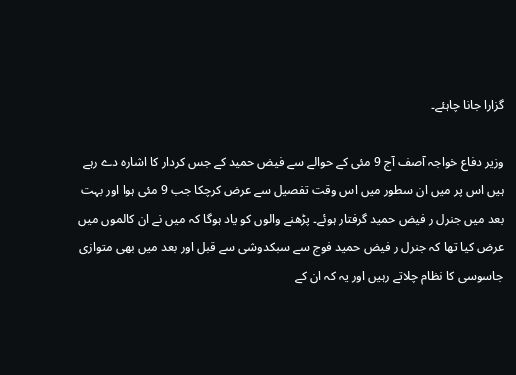گزارا جانا چاہئے۔

وزیر دفاع خواجہ آصف آج 9 مئی کے حوالے سے فیض حمید کے جس کردار کا اشارہ دے رہے ہیں اس پر میں ان سطور میں اس وقت تفصیل سے عرض کرچکا جب 9 مئی ہوا اور بہت بعد میں جنرل ر فیض حمید گرفتار ہوئے۔ پڑھنے والوں کو یاد ہوگا کہ میں نے ان کالموں میں عرض کیا تھا کہ جنرل ر فیض حمید فوج سے سبکدوشی سے قبل اور بعد میں بھی متوازی جاسوسی کا نظام چلاتے رہیں اور یہ کہ ان کے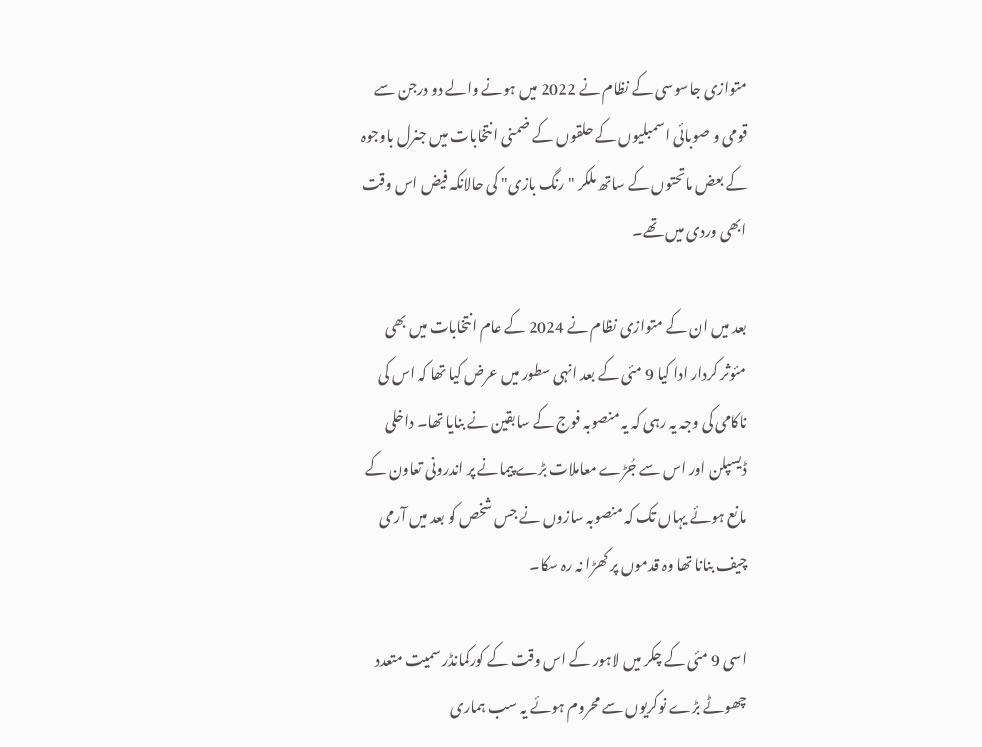متوازی جاسوسی کے نظام نے 2022 میں ہونے والے دو درجن سے قومی و صوبائی اسمبلیوں کے حلقوں کے ضمنی انتخابات میں جنرل باوجوہ کے بعض ماتحتوں کے ساتھ ملکر "رنگ بازی" کی حالانکہ فیض اس وقت ابھی وردی میں تھے۔

بعد میں ان کے متوازی نظام نے 2024 کے عام انتخابات میں بھی مئوثر کردار ادا کیا 9 مئی کے بعد انہی سطور میں عرض کیا تھا کہ اس کی ناکامی کی وجہ یہ رہی کہ یہ منصوبہ فوج کے سابقین نے بنایا تھا۔ داخلی ڈیسپلن اور اس سے جُڑے معاملات بڑے پیمانے پر اندرونی تعاون کے مانع ہوئے یہاں تک کہ منصوبہ سازوں نے جس شخص کو بعد میں آرمی چیف بنانا تھا وہ قدموں پر کھڑا نہ رہ سکا۔

اسی 9 مئی کے چکر میں لاہور کے اس وقت کے کورکمانڈر سمیت متعدد چھوٹے بڑے نوکریوں سے محروم ہوئے یہ سب ہماری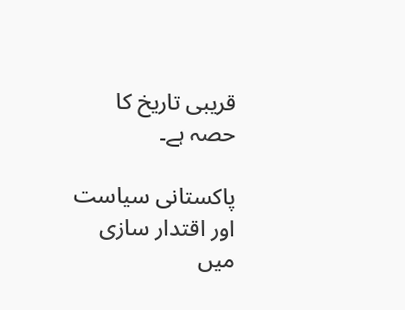قریبی تاریخ کا حصہ ہے۔

پاکستانی سیاست اور اقتدار سازی میں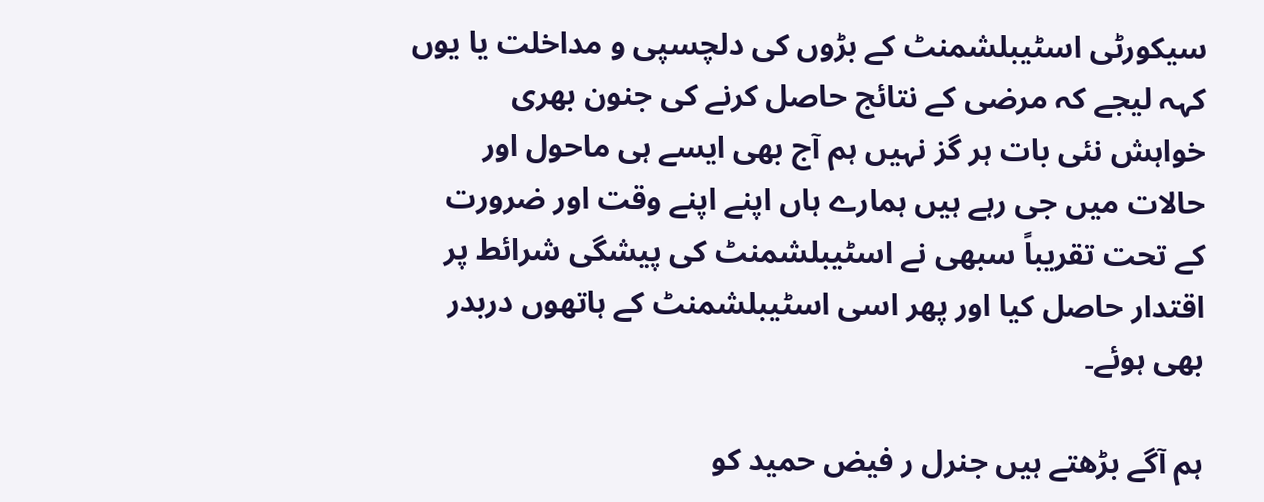سیکورٹی اسٹیبلشمنٹ کے بڑوں کی دلچسپی و مداخلت یا یوں کہہ لیجے کہ مرضی کے نتائج حاصل کرنے کی جنون بھری خواہش نئی بات ہر گز نہیں ہم آج بھی ایسے ہی ماحول اور حالات میں جی رہے ہیں ہمارے ہاں اپنے اپنے وقت اور ضرورت کے تحت تقریباً سبھی نے اسٹیبلشمنٹ کی پیشگی شرائط پر اقتدار حاصل کیا اور پھر اسی اسٹیبلشمنٹ کے ہاتھوں دربدر بھی ہوئے۔

ہم آگے بڑھتے ہیں جنرل ر فیض حمید کو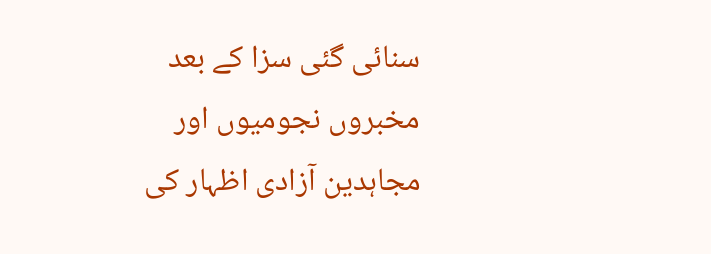سنائی گئی سزا کے بعد مخبروں نجومیوں اور مجاہدین آزادی اظہار کی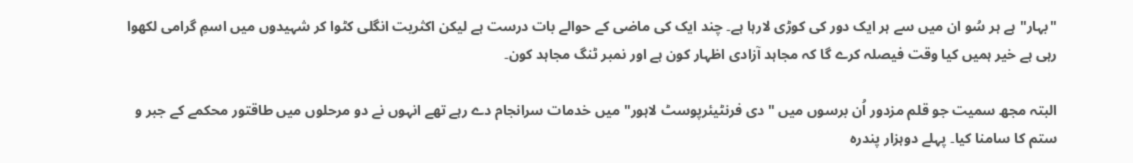"بہار" ہے ہر سُو ان میں سے ہر ایک دور کی کوڑی لارہا ہے۔ چند ایک کی ماضی کے حوالے بات درست ہے لیکن اکثریت انگلی کٹوا کر شہیدوں میں اسمِ گرامی لکھوا رہی ہے خیر ہمیں کیا وقت فیصلہ کرے گا کہ مجاہد آزادی اظہار کون ہے اور نمبر ٹنگ مجاہد کون۔

البتہ مجھ سمیت جو قلم مزدور اُن برسوں میں "دی فرنٹیئرپوسٹ لاہور" میں خدمات سرانجام دے رہے تھے انہوں نے دو مرحلوں میں طاقتور محکمے کے جبر و ستم کا سامنا کیا۔ پہلے دوہزار پندرہ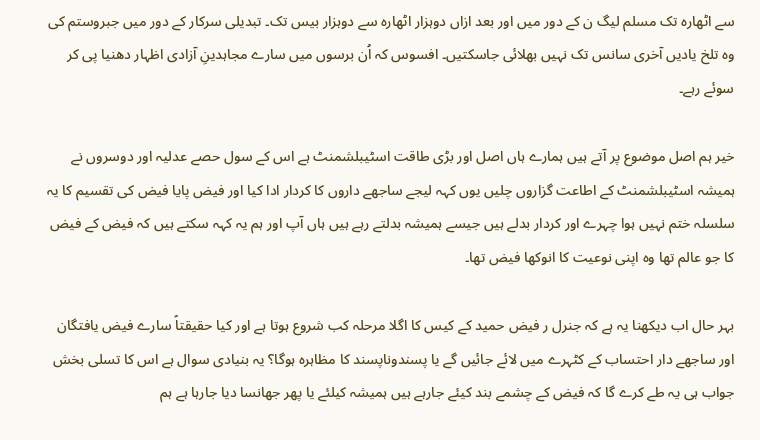سے اٹھارہ تک مسلم لیگ ن کے دور میں اور بعد ازاں دوہزار اٹھارہ سے دوہزار بیس تک۔ تبدیلی سرکار کے دور میں جبروستم کی وہ تلخ یادیں آخری سانس تک نہیں بھلائی جاسکتیں۔ افسوس کہ اُن برسوں میں سارے مجاہدینِ آزادی اظہار دھنیا پی کر سوئے رہے۔

خیر ہم اصل موضوع پر آتے ہیں ہمارے ہاں اصل اور بڑی طاقت اسٹیبلشمنٹ ہے اس کے سول حصے عدلیہ اور دوسروں نے ہمیشہ اسٹیبلشمنٹ کے اطاعت گزاروں چلیں یوں کہہ لیجے ساجھے داروں کا کردار ادا کیا اور فیض پایا فیض کی تقسیم کا یہ سلسلہ ختم نہیں ہوا چہرے اور کردار بدلے ہیں جیسے ہمیشہ بدلتے رہے ہیں ہاں آپ اور ہم یہ کہہ سکتے ہیں کہ فیض کے فیض کا جو عالم تھا وہ اپنی نوعیت کا انوکھا فیض تھا۔

بہر حال اب دیکھنا یہ ہے کہ جنرل ر فیض حمید کے کیس کا اگلا مرحلہ کب شروع ہوتا ہے اور کیا حقیقتاً سارے فیض یافتگان اور ساجھے دار احتساب کے کٹہرے میں لائے جائیں گے یا پسندوناپسند کا مظاہرہ ہوگا؟ یہ بنیادی سوال ہے اس کا تسلی بخش جواب ہی یہ طے کرے گا کہ فیض کے چشمے بند کیئے جارہے ہیں ہمیشہ کیلئے یا پھر جھانسا دیا جارہا ہے ہم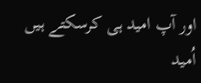اور آپ امید ہی کرسکتے ہیں اُمید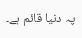پہ دنیا قائم ہے۔